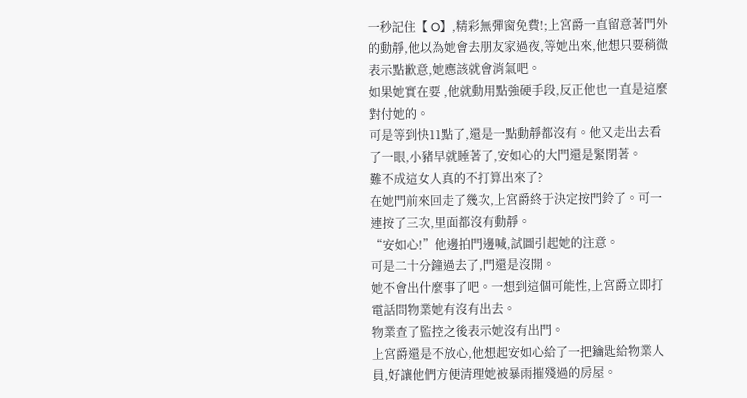一秒記住【 O】,精彩無彈窗免費!;上宮爵一直留意著門外的動靜,他以為她會去朋友家過夜,等她出來,他想只要稍微表示點歉意,她應該就會消氣吧。
如果她實在要 ,他就動用點強硬手段,反正他也一直是這麼對付她的。
可是等到快11點了,還是一點動靜都沒有。他又走出去看了一眼,小豬早就睡著了,安如心的大門還是緊閉著。
難不成這女人真的不打算出來了?
在她門前來回走了幾次,上宮爵終于決定按門鈴了。可一連按了三次,里面都沒有動靜。
“安如心!”他邊拍門邊喊,試圖引起她的注意。
可是二十分鐘過去了,門還是沒開。
她不會出什麼事了吧。一想到這個可能性,上宮爵立即打電話問物業她有沒有出去。
物業查了監控之後表示她沒有出門。
上宮爵還是不放心,他想起安如心給了一把鑰匙給物業人員,好讓他們方便清理她被暴雨摧殘過的房屋。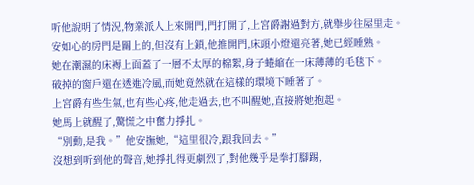听他說明了情況,物業派人上來開門,門打開了,上宮爵謝過對方,就舉步往屋里走。
安如心的房門是關上的,但沒有上鎖,他推開門,床頭小燈還亮著,她已經睡熟。
她在潮濕的床褥上面蓋了一層不太厚的棉絮,身子蜷縮在一床薄薄的毛毯下。
破掉的窗戶還在透進冷風,而她竟然就在這樣的環境下睡著了。
上宮爵有些生氣,也有些心疼,他走過去,也不叫醒她,直接將她抱起。
她馬上就醒了,驚慌之中奮力掙扎。
“別動,是我。”他安撫她,“這里很冷,跟我回去。”
沒想到听到他的聲音,她掙扎得更劇烈了,對他幾乎是拳打腳踢,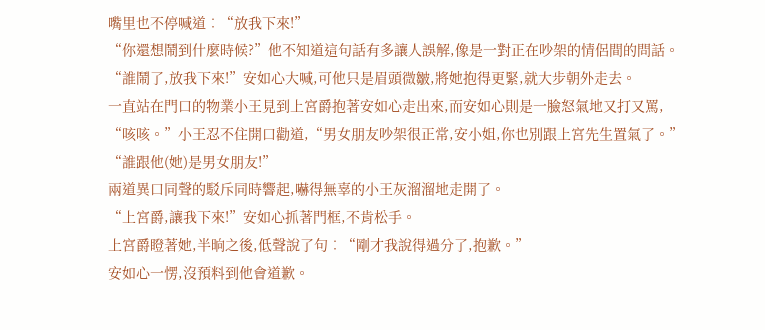嘴里也不停喊道︰“放我下來!”
“你還想鬧到什麼時候?”他不知道這句話有多讓人誤解,像是一對正在吵架的情侶間的問話。
“誰鬧了,放我下來!”安如心大喊,可他只是眉頭微皺,將她抱得更緊,就大步朝外走去。
一直站在門口的物業小王見到上宮爵抱著安如心走出來,而安如心則是一臉怒氣地又打又罵,
“咳咳。”小王忍不住開口勸道,“男女朋友吵架很正常,安小姐,你也別跟上宮先生置氣了。”
“誰跟他(她)是男女朋友!”
兩道異口同聲的駁斥同時響起,嚇得無辜的小王灰溜溜地走開了。
“上宮爵,讓我下來!”安如心抓著門框,不肯松手。
上宮爵瞪著她,半晌之後,低聲說了句︰“剛才我說得過分了,抱歉。”
安如心一愣,沒預料到他會道歉。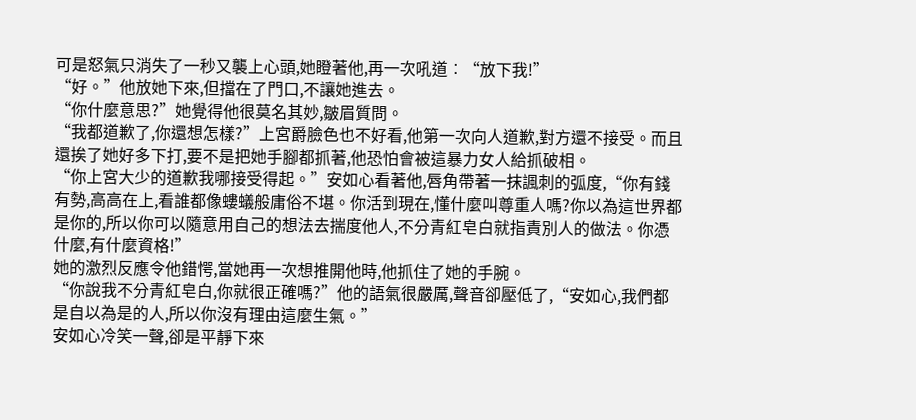可是怒氣只消失了一秒又襲上心頭,她瞪著他,再一次吼道︰“放下我!”
“好。”他放她下來,但擋在了門口,不讓她進去。
“你什麼意思?”她覺得他很莫名其妙,皺眉質問。
“我都道歉了,你還想怎樣?”上宮爵臉色也不好看,他第一次向人道歉,對方還不接受。而且還挨了她好多下打,要不是把她手腳都抓著,他恐怕會被這暴力女人給抓破相。
“你上宮大少的道歉我哪接受得起。”安如心看著他,唇角帶著一抹諷刺的弧度,“你有錢有勢,高高在上,看誰都像螻蟻般庸俗不堪。你活到現在,懂什麼叫尊重人嗎?你以為這世界都是你的,所以你可以隨意用自己的想法去揣度他人,不分青紅皂白就指責別人的做法。你憑什麼,有什麼資格!”
她的激烈反應令他錯愕,當她再一次想推開他時,他抓住了她的手腕。
“你說我不分青紅皂白,你就很正確嗎?”他的語氣很嚴厲,聲音卻壓低了,“安如心,我們都是自以為是的人,所以你沒有理由這麼生氣。”
安如心冷笑一聲,卻是平靜下來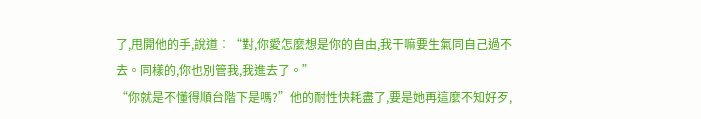了,甩開他的手,說道︰“對,你愛怎麼想是你的自由,我干嘛要生氣同自己過不去。同樣的,你也別管我,我進去了。”
“你就是不懂得順台階下是嗎?”他的耐性快耗盡了,要是她再這麼不知好歹,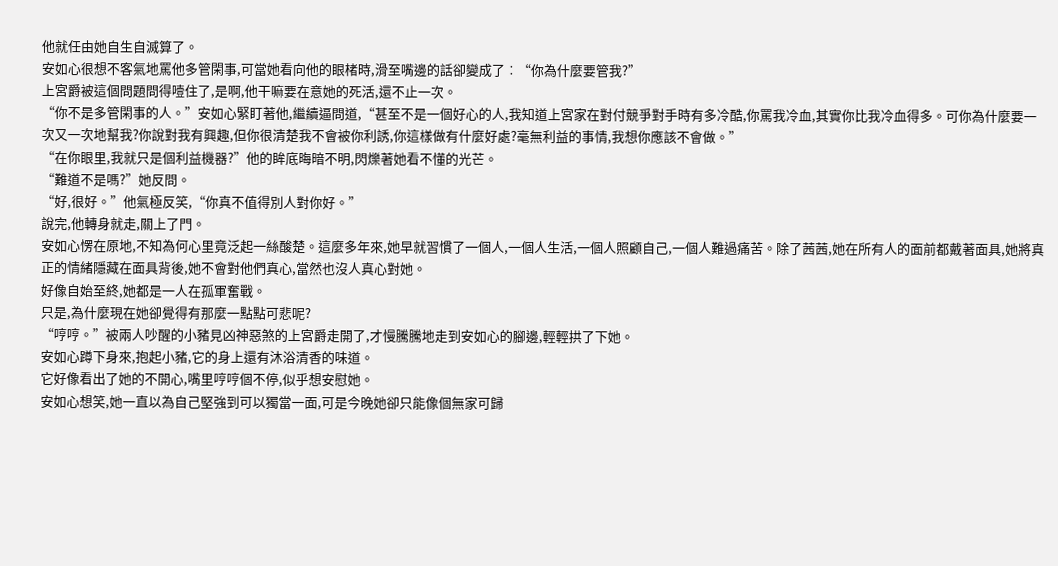他就任由她自生自滅算了。
安如心很想不客氣地罵他多管閑事,可當她看向他的眼楮時,滑至嘴邊的話卻變成了︰“你為什麼要管我?”
上宮爵被這個問題問得噎住了,是啊,他干嘛要在意她的死活,還不止一次。
“你不是多管閑事的人。”安如心緊盯著他,繼續逼問道,“甚至不是一個好心的人,我知道上宮家在對付競爭對手時有多冷酷,你罵我冷血,其實你比我冷血得多。可你為什麼要一次又一次地幫我?你說對我有興趣,但你很清楚我不會被你利誘,你這樣做有什麼好處?毫無利益的事情,我想你應該不會做。”
“在你眼里,我就只是個利益機器?”他的眸底晦暗不明,閃爍著她看不懂的光芒。
“難道不是嗎?”她反問。
“好,很好。”他氣極反笑,“你真不值得別人對你好。”
說完,他轉身就走,關上了門。
安如心愣在原地,不知為何心里竟泛起一絲酸楚。這麼多年來,她早就習慣了一個人,一個人生活,一個人照顧自己,一個人難過痛苦。除了茜茜,她在所有人的面前都戴著面具,她將真正的情緒隱藏在面具背後,她不會對他們真心,當然也沒人真心對她。
好像自始至終,她都是一人在孤軍奮戰。
只是,為什麼現在她卻覺得有那麼一點點可悲呢?
“哼哼。”被兩人吵醒的小豬見凶神惡煞的上宮爵走開了,才慢騰騰地走到安如心的腳邊,輕輕拱了下她。
安如心蹲下身來,抱起小豬,它的身上還有沐浴清香的味道。
它好像看出了她的不開心,嘴里哼哼個不停,似乎想安慰她。
安如心想笑,她一直以為自己堅強到可以獨當一面,可是今晚她卻只能像個無家可歸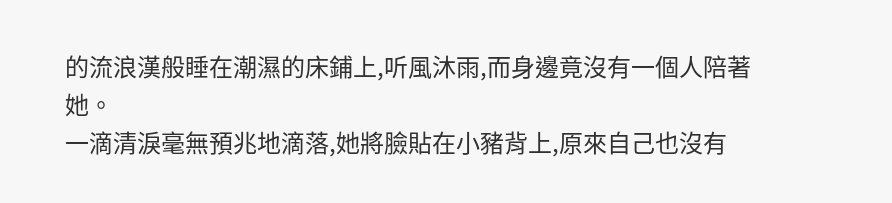的流浪漢般睡在潮濕的床鋪上,听風沐雨,而身邊竟沒有一個人陪著她。
一滴清淚毫無預兆地滴落,她將臉貼在小豬背上,原來自己也沒有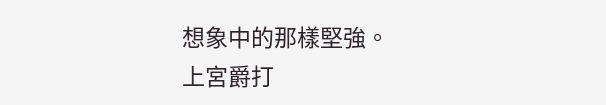想象中的那樣堅強。
上宮爵打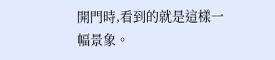開門時,看到的就是這樣一幅景象。